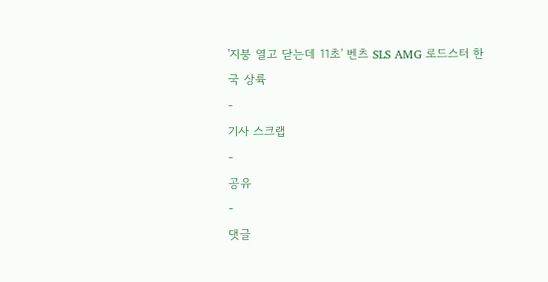'지붕 열고 닫는데 11초' 벤츠 SLS AMG 로드스터 한국 상륙
-
기사 스크랩
-
공유
-
댓글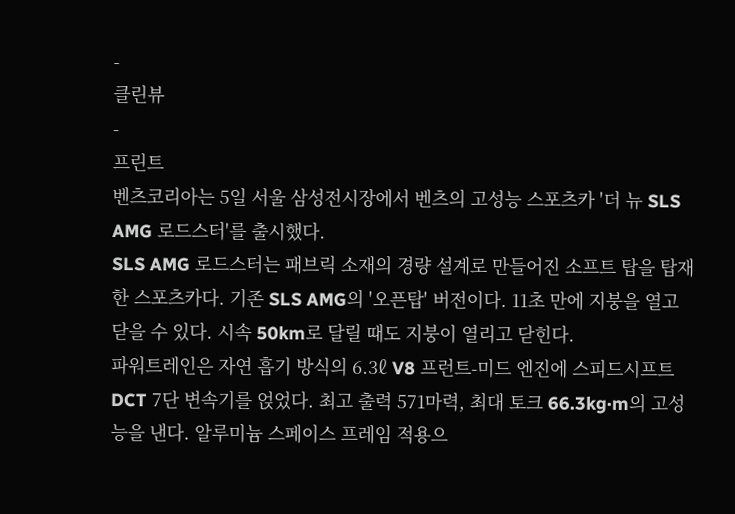-
클린뷰
-
프린트
벤츠코리아는 5일 서울 삼성전시장에서 벤츠의 고성능 스포츠카 '더 뉴 SLS AMG 로드스터'를 출시했다.
SLS AMG 로드스터는 패브릭 소재의 경량 설계로 만들어진 소프트 탑을 탑재한 스포츠카다. 기존 SLS AMG의 '오픈탑' 버전이다. 11초 만에 지붕을 열고 닫을 수 있다. 시속 50km로 달릴 때도 지붕이 열리고 닫힌다.
파워트레인은 자연 흡기 방식의 6.3ℓ V8 프런트-미드 엔진에 스피드시프트 DCT 7단 변속기를 얹었다. 최고 출력 571마력, 최대 토크 66.3kg·m의 고성능을 낸다. 알루미늄 스페이스 프레임 적용으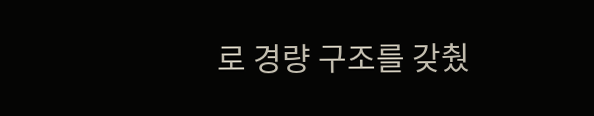로 경량 구조를 갖췄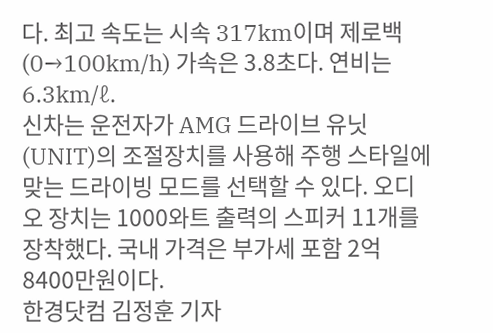다. 최고 속도는 시속 317km이며 제로백(0→100km/h) 가속은 3.8초다. 연비는 6.3km/ℓ.
신차는 운전자가 AMG 드라이브 유닛(UNIT)의 조절장치를 사용해 주행 스타일에 맞는 드라이빙 모드를 선택할 수 있다. 오디오 장치는 1000와트 출력의 스피커 11개를 장착했다. 국내 가격은 부가세 포함 2억8400만원이다.
한경닷컴 김정훈 기자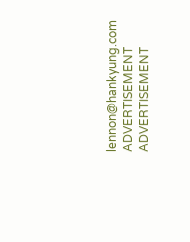lennon@hankyung.com
ADVERTISEMENT
ADVERTISEMENT